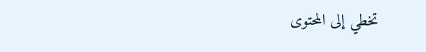تخطي إلى المحتوى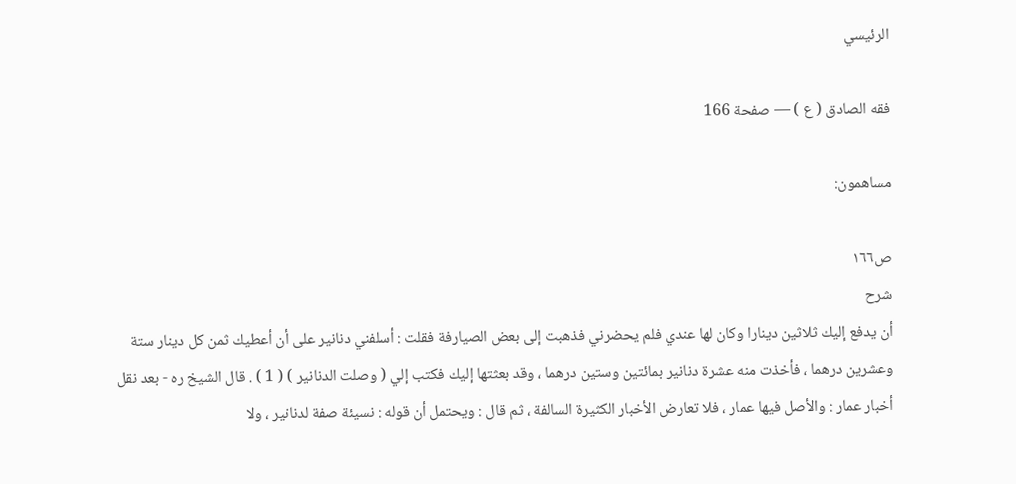الرئيسي

فقه الصادق ( ع ) — صفحة 166

مساهمون:

ص١٦٦
شرح
أن يدفع إليك ثلاثين دينارا وكان لها عندي فلم يحضرني فذهبت إلى بعض الصيارفة فقلت : أسلفني دنانير على أن أعطيك ثمن كل دينار ستة وعشرين درهما ، فأخذت منه عشرة دنانير بمائتين وستين درهما ، وقد بعثتها إليك فكتب إلي ( وصلت الدنانير ) ( 1 ) . قال الشيخ ره - بعد نقل أخبار عمار : والأصل فيها عمار ، فلا تعارض الأخبار الكثيرة السالفة ، ثم قال : ويحتمل أن قوله : نسيئة صفة لدنانير ، ولا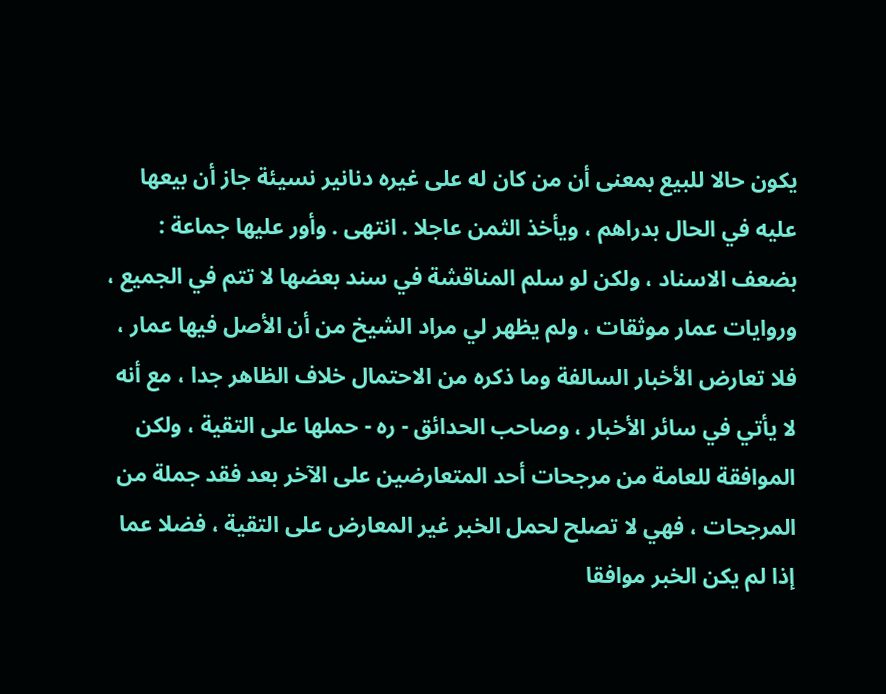يكون حالا للبيع بمعنى أن من كان له على غيره دنانير نسيئة جاز أن بيعها عليه في الحال بدراهم ، ويأخذ الثمن عاجلا . انتهى . وأور عليها جماعة : بضعف الاسناد ، ولكن لو سلم المناقشة في سند بعضها لا تتم في الجميع ، وروايات عمار موثقات ، ولم يظهر لي مراد الشيخ من أن الأصل فيها عمار ، فلا تعارض الأخبار السالفة وما ذكره من الاحتمال خلاف الظاهر جدا ، مع أنه لا يأتي في سائر الأخبار ، وصاحب الحدائق - ره - حملها على التقية ، ولكن الموافقة للعامة من مرجحات أحد المتعارضين على الآخر بعد فقد جملة من المرجحات ، فهي لا تصلح لحمل الخبر غير المعارض على التقية ، فضلا عما إذا لم يكن الخبر موافقا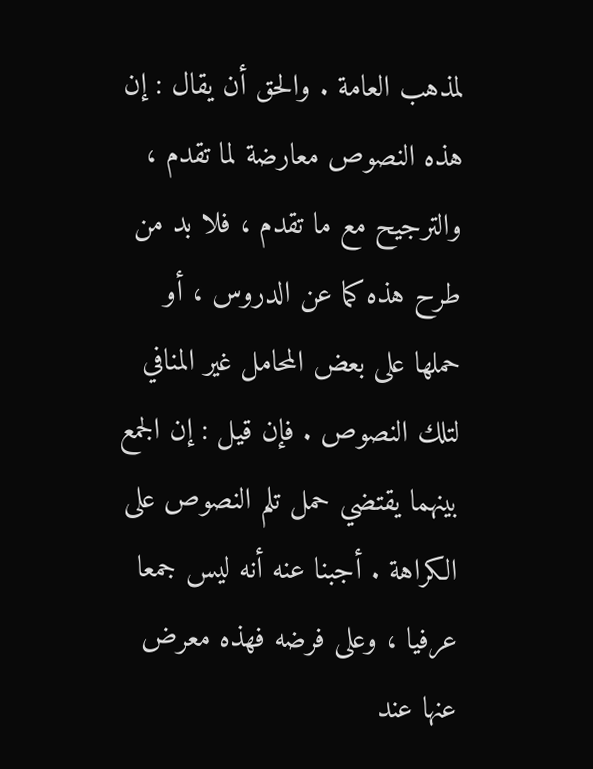لمذهب العامة . والحق أن يقال : إن هذه النصوص معارضة لما تقدم ، والترجيح مع ما تقدم ، فلا بد من طرح هذه كما عن الدروس ، أو حملها على بعض المحامل غير المنافي لتلك النصوص . فإن قيل : إن الجمع بينهما يقتضي حمل تلم النصوص على الكراهة . أجبنا عنه أنه ليس جمعا عرفيا ، وعلى فرضه فهذه معرض عنها عند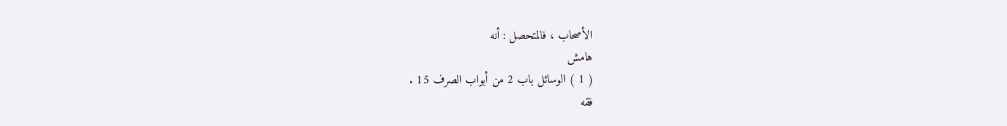الأصحاب ، فالمتحصل : أنه
هامش
( 1 ) الوسائل باب 2 من أبواب الصرف 15 .
فقه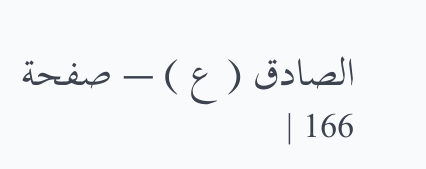الصادق ( ع ) — صفحة 166 |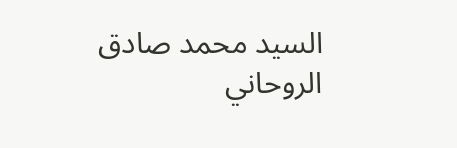السيد محمد صادق الروحاني